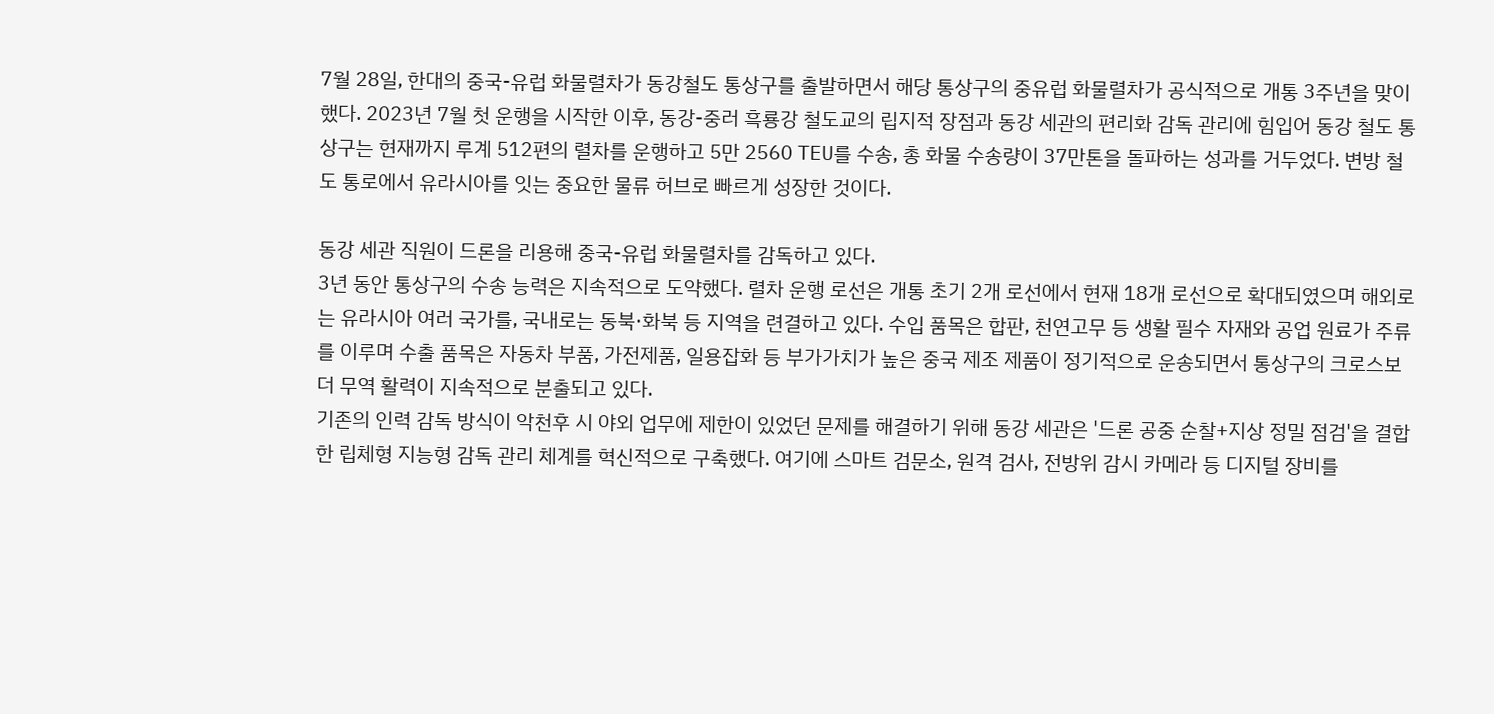7월 28일, 한대의 중국-유럽 화물렬차가 동강철도 통상구를 출발하면서 해당 통상구의 중유럽 화물렬차가 공식적으로 개통 3주년을 맞이했다. 2023년 7월 첫 운행을 시작한 이후, 동강-중러 흑룡강 철도교의 립지적 장점과 동강 세관의 편리화 감독 관리에 힘입어 동강 철도 통상구는 현재까지 루계 512편의 렬차를 운행하고 5만 2560 TEU를 수송, 총 화물 수송량이 37만톤을 돌파하는 성과를 거두었다. 변방 철도 통로에서 유라시아를 잇는 중요한 물류 허브로 빠르게 성장한 것이다.

동강 세관 직원이 드론을 리용해 중국-유럽 화물렬차를 감독하고 있다.
3년 동안 통상구의 수송 능력은 지속적으로 도약했다. 렬차 운행 로선은 개통 초기 2개 로선에서 현재 18개 로선으로 확대되였으며 해외로는 유라시아 여러 국가를, 국내로는 동북·화북 등 지역을 련결하고 있다. 수입 품목은 합판, 천연고무 등 생활 필수 자재와 공업 원료가 주류를 이루며 수출 품목은 자동차 부품, 가전제품, 일용잡화 등 부가가치가 높은 중국 제조 제품이 정기적으로 운송되면서 통상구의 크로스보더 무역 활력이 지속적으로 분출되고 있다.
기존의 인력 감독 방식이 악천후 시 야외 업무에 제한이 있었던 문제를 해결하기 위해 동강 세관은 '드론 공중 순찰+지상 정밀 점검'을 결합한 립체형 지능형 감독 관리 체계를 혁신적으로 구축했다. 여기에 스마트 검문소, 원격 검사, 전방위 감시 카메라 등 디지털 장비를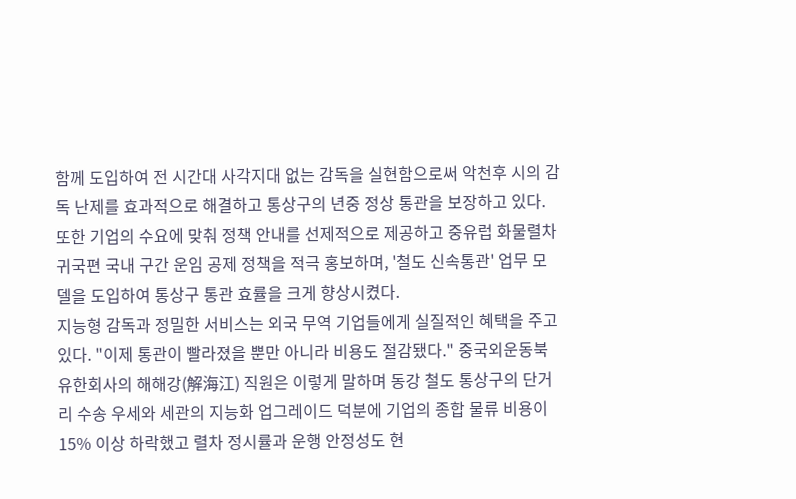함께 도입하여 전 시간대 사각지대 없는 감독을 실현함으로써 악천후 시의 감독 난제를 효과적으로 해결하고 통상구의 년중 정상 통관을 보장하고 있다. 또한 기업의 수요에 맞춰 정책 안내를 선제적으로 제공하고 중유럽 화물렬차 귀국편 국내 구간 운임 공제 정책을 적극 홍보하며, '철도 신속통관' 업무 모델을 도입하여 통상구 통관 효률을 크게 향상시켰다.
지능형 감독과 정밀한 서비스는 외국 무역 기업들에게 실질적인 혜택을 주고 있다. "이제 통관이 빨라졌을 뿐만 아니라 비용도 절감됐다." 중국외운동북유한회사의 해해강(解海江) 직원은 이렇게 말하며 동강 철도 통상구의 단거리 수송 우세와 세관의 지능화 업그레이드 덕분에 기업의 종합 물류 비용이 15% 이상 하락했고 렬차 정시률과 운행 안정성도 현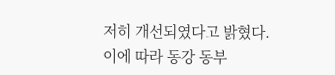저히 개선되였다고 밝혔다. 이에 따라 동강 동부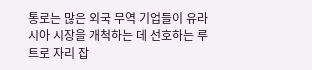통로는 많은 외국 무역 기업들이 유라시아 시장을 개척하는 데 선호하는 루트로 자리 잡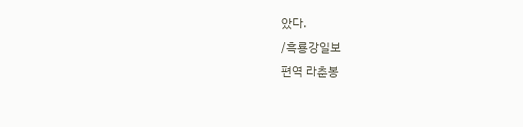았다.
/흑룡강일보
편역 라춘봉